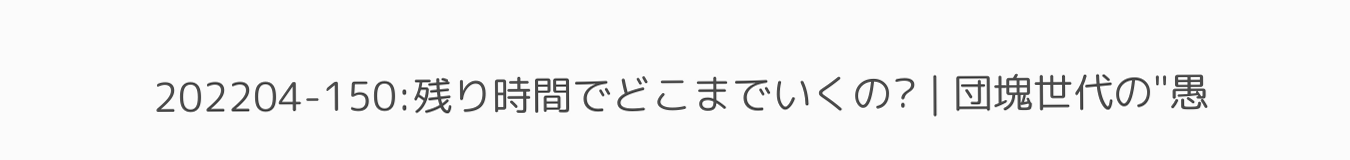202204-150:残り時間でどこまでいくの? | 団塊世代の"愚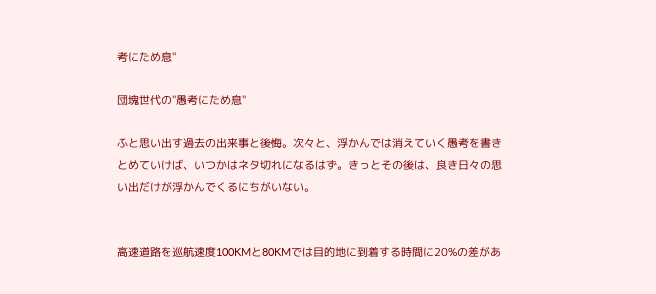考にため息"

団塊世代の"愚考にため息"

ふと思い出す過去の出来事と後悔。次々と、浮かんでは消えていく愚考を書きとめていけば、いつかはネタ切れになるはず。きっとその後は、良き日々の思い出だけが浮かんでくるにちがいない。


高速道路を巡航速度100KMと80KMでは目的地に到着する時間に20%の差があ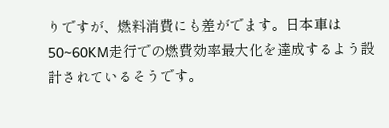りですが、燃料消費にも差がでます。日本車は50~60KM走行での燃費効率最大化を達成するよう設計されているそうです。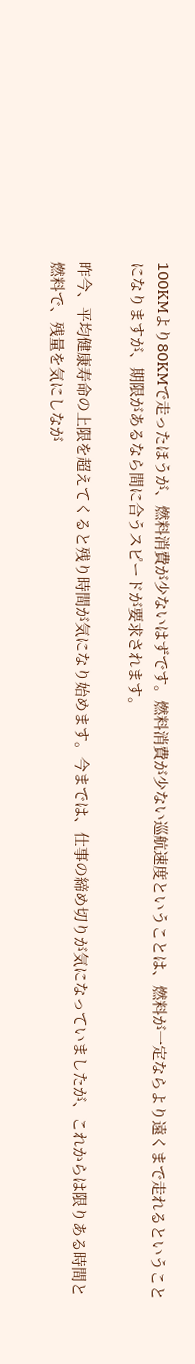100KMより80KMで走ったほうが、燃料消費が少ないはずです。燃料消費が少ない巡航速度ということは、燃料が一定ならより遠くまで走れるということになりますが、期限があるなら間に合うスピードが要求されます。

昨今、平均健康寿命の上限を超えてくると残り時間が気になり始めます。今までは、仕事の締め切りが気になっていましたが、これからは限りある時間と燃料で、残量を気にしなが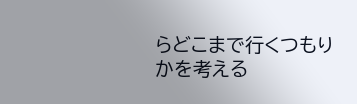らどこまで行くつもりかを考える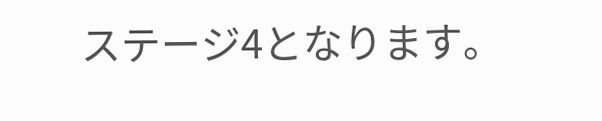ステージ4となります。